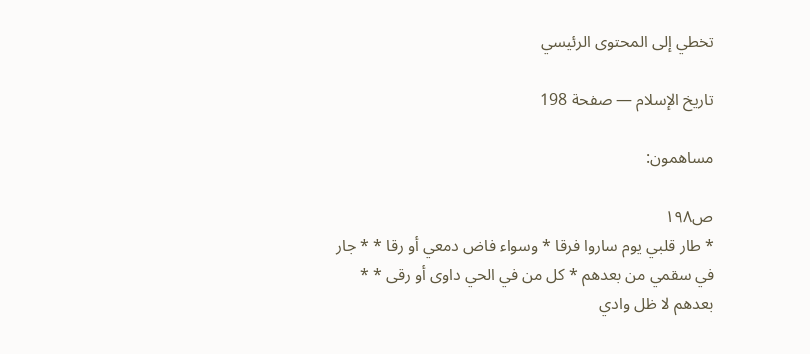تخطي إلى المحتوى الرئيسي

تاريخ الإسلام — صفحة 198

مساهمون:

ص١٩٨
* طار قلبي يوم ساروا فرقا * وسواء فاض دمعي أو رقا * * جار في سقمي من بعدهم * كل من في الحي داوى أو رقى * * بعدهم لا ظل وادي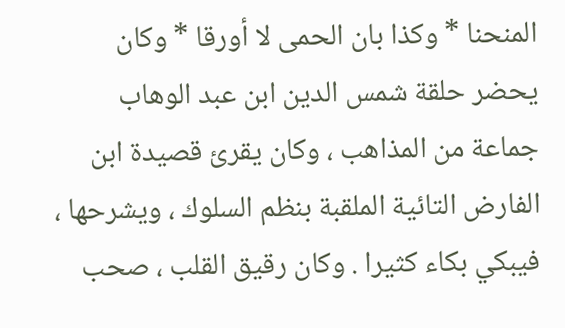المنحنا * وكذا بان الحمى لا أورقا * وكان يحضر حلقة شمس الدين ابن عبد الوهاب جماعة من المذاهب ، وكان يقرئ قصيدة ابن الفارض التائية الملقبة بنظم السلوك ، ويشرحها ، فيبكي بكاء كثيرا . وكان رقيق القلب ، صحب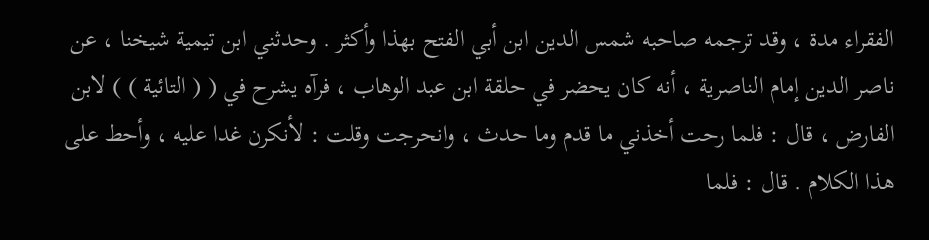الفقراء مدة ، وقد ترجمه صاحبه شمس الدين ابن أبي الفتح بهذا وأكثر . وحدثني ابن تيمية شيخنا ، عن ناصر الدين إمام الناصرية ، أنه كان يحضر في حلقة ابن عبد الوهاب ، فرآه يشرح في ( ( التائية ) ) لابن الفارض ، قال : فلما رحت أخذني ما قدم وما حدث ، وانحرجت وقلت : لأنكرن غدا عليه ، وأحط على هذا الكلام . قال : فلما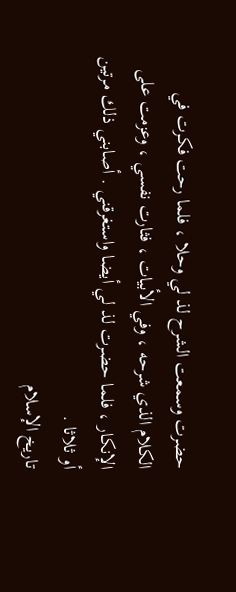حضرت وسمعت الشرح لذ لي وحلا ، فلما رحت فكرت في الكلام الذي شرحه ، وفي الأبيات ، فثارت نفسي ، وعزمت على الإنكار ، فلما حضرت لذ لي أيضا واستغرقني . أصابني ذلك مرتين أو ثلاثا .
تاريخ الإسلام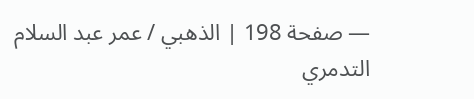— صفحة 198 | الذهبي / عمر عبد السلام التدمري